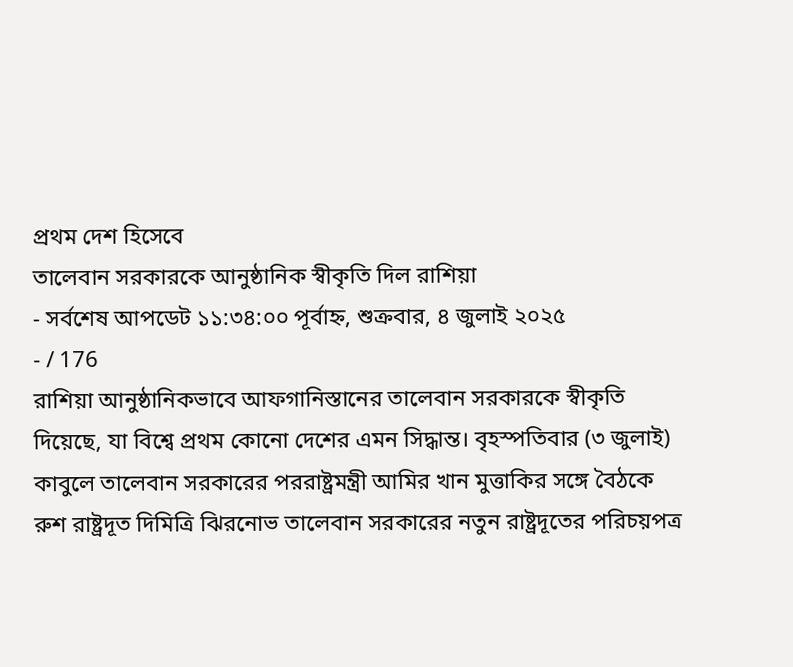প্রথম দেশ হিসেবে
তালেবান সরকারকে আনুষ্ঠানিক স্বীকৃতি দিল রাশিয়া
- সর্বশেষ আপডেট ১১:৩৪:০০ পূর্বাহ্ন, শুক্রবার, ৪ জুলাই ২০২৫
- / 176
রাশিয়া আনুষ্ঠানিকভাবে আফগানিস্তানের তালেবান সরকারকে স্বীকৃতি দিয়েছে, যা বিশ্বে প্রথম কোনো দেশের এমন সিদ্ধান্ত। বৃহস্পতিবার (৩ জুলাই) কাবুলে তালেবান সরকারের পররাষ্ট্রমন্ত্রী আমির খান মুত্তাকির সঙ্গে বৈঠকে রুশ রাষ্ট্রদূত দিমিত্রি ঝিরনোভ তালেবান সরকারের নতুন রাষ্ট্রদূতের পরিচয়পত্র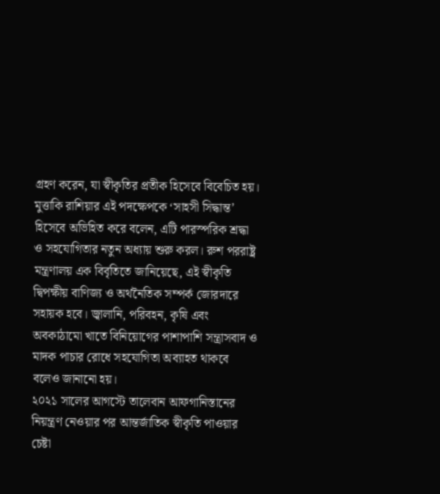গ্রহণ করেন, যা স্বীকৃতির প্রতীক হিসেবে বিবেচিত হয়।
মুত্তাকি রাশিয়ার এই পদক্ষেপকে ‘সাহসী সিদ্ধান্ত’ হিসেবে অভিহিত করে বলেন, এটি পারস্পরিক শ্রদ্ধা ও সহযোগিতার নতুন অধ্যায় শুরু করল। রুশ পররাষ্ট্র মন্ত্রণালয় এক বিবৃতিতে জানিয়েছে, এই স্বীকৃতি দ্বিপক্ষীয় বাণিজ্য ও অর্থনৈতিক সম্পর্ক জোরদারে সহায়ক হবে। জ্বালানি, পরিবহন, কৃষি এবং অবকাঠামো খাতে বিনিয়োগের পাশাপাশি সন্ত্রাসবাদ ও মাদক পাচার রোধে সহযোগিতা অব্যাহত থাকবে বলেও জানানো হয়।
২০২১ সালের আগস্টে তালেবান আফগানিস্তানের নিয়ন্ত্রণ নেওয়ার পর আন্তর্জাতিক স্বীকৃতি পাওয়ার চেষ্টা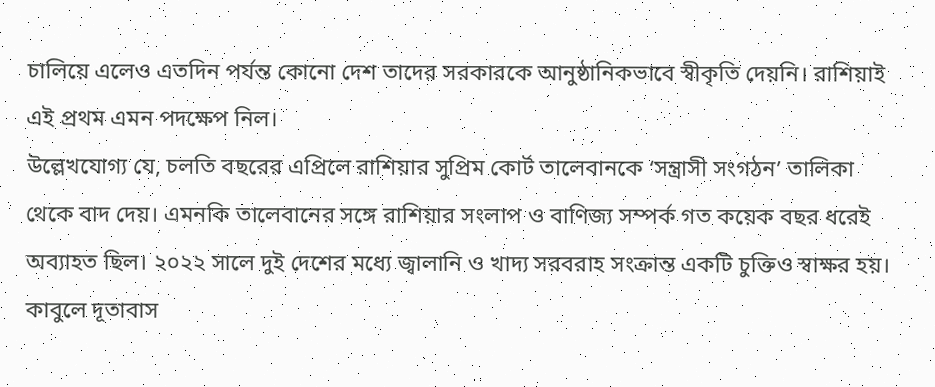চালিয়ে এলেও এতদিন পর্যন্ত কোনো দেশ তাদের সরকারকে আনুষ্ঠানিকভাবে স্বীকৃতি দেয়নি। রাশিয়াই এই প্রথম এমন পদক্ষেপ নিল।
উল্লেখযোগ্য যে, চলতি বছরের এপ্রিলে রাশিয়ার সুপ্রিম কোর্ট তালেবানকে ‘সন্ত্রাসী সংগঠন’ তালিকা থেকে বাদ দেয়। এমনকি তালেবানের সঙ্গে রাশিয়ার সংলাপ ও বাণিজ্য সম্পর্ক গত কয়েক বছর ধরেই অব্যাহত ছিল। ২০২২ সালে দুই দেশের মধ্যে জ্বালানি ও খাদ্য সরবরাহ সংক্রান্ত একটি চুক্তিও স্বাক্ষর হয়। কাবুলে দূতাবাস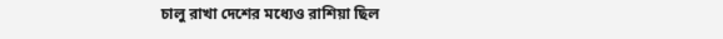চালু রাখা দেশের মধ্যেও রাশিয়া ছিল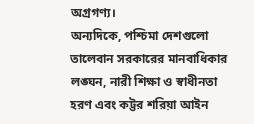অগ্রগণ্য।
অন্যদিকে, পশ্চিমা দেশগুলো তালেবান সরকারের মানবাধিকার লঙ্ঘন, নারী শিক্ষা ও স্বাধীনতা হরণ এবং কট্টর শরিয়া আইন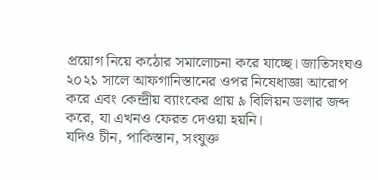প্রয়োগ নিয়ে কঠোর সমালোচনা করে যাচ্ছে। জাতিসংঘও ২০২১ সালে আফগানিস্তানের ওপর নিষেধাজ্ঞা আরোপ করে এবং কেন্দ্রীয় ব্যাংকের প্রায় ৯ বিলিয়ন ডলার জব্দ করে, যা এখনও ফেরত দেওয়া হয়নি।
যদিও চীন, পাকিস্তান, সংযুক্ত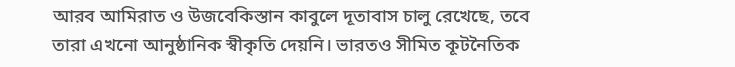আরব আমিরাত ও উজবেকিস্তান কাবুলে দূতাবাস চালু রেখেছে, তবে তারা এখনো আনুষ্ঠানিক স্বীকৃতি দেয়নি। ভারতও সীমিত কূটনৈতিক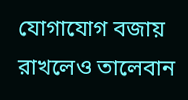যোগাযোগ বজায় রাখলেও তালেবান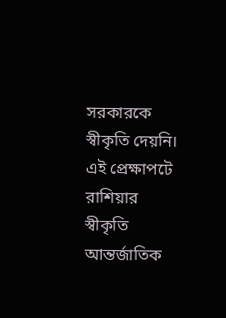সরকারকে স্বীকৃতি দেয়নি। এই প্রেক্ষাপটে রাশিয়ার স্বীকৃতি আন্তর্জাতিক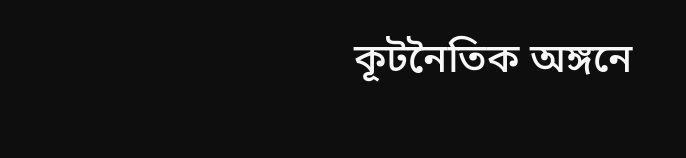কূটনৈতিক অঙ্গনে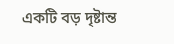একটি বড় দৃষ্টান্ত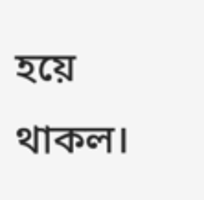হয়ে থাকল।